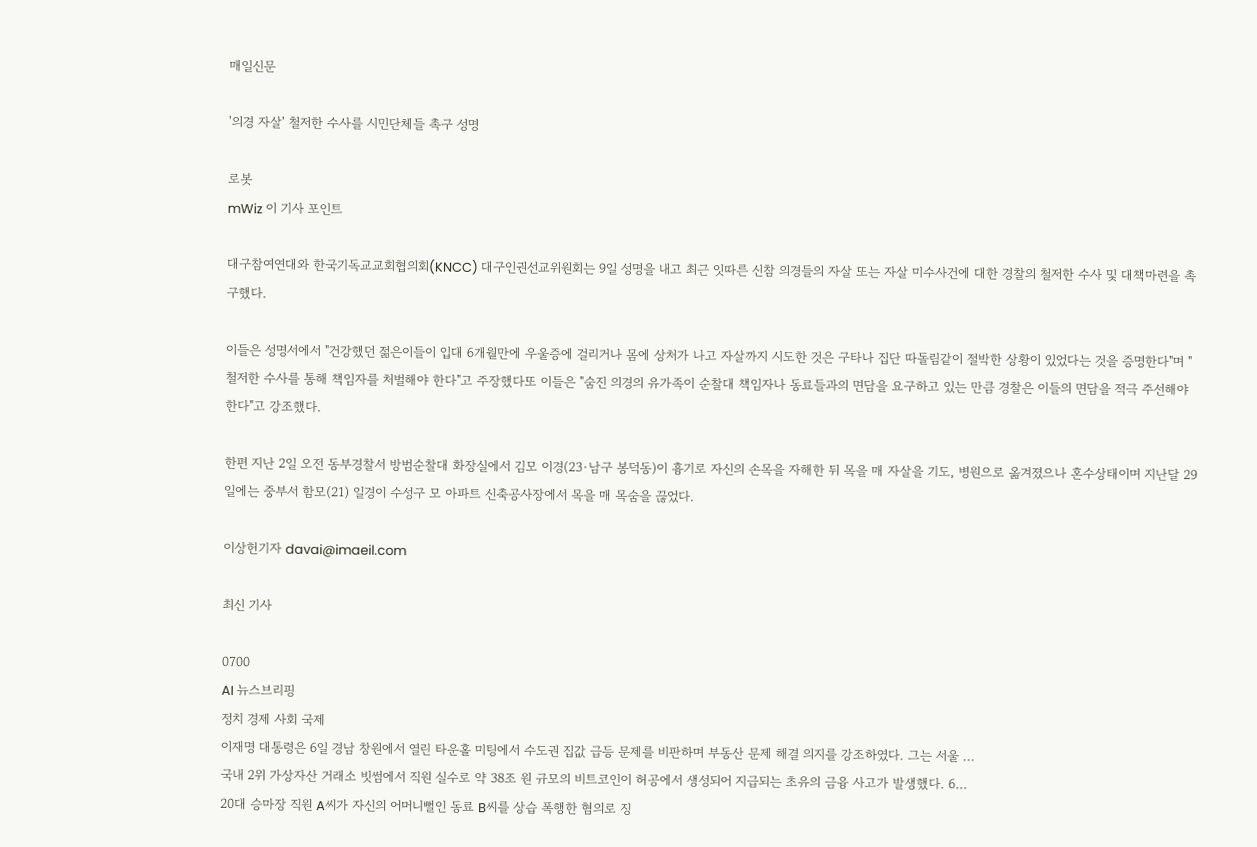매일신문

'의경 자살' 철저한 수사를 시민단체들 촉구 성명

로봇
mWiz 이 기사 포인트

대구참여연대와 한국기독교교회협의회(KNCC) 대구인권선교위원회는 9일 성명을 내고 최근 잇따른 신참 의경들의 자살 또는 자살 미수사건에 대한 경찰의 철저한 수사 및 대책마련을 촉구했다.

이들은 성명서에서 "건강했던 젊은이들이 입대 6개월만에 우울증에 걸리거나 몸에 상처가 나고 자살까지 시도한 것은 구타나 집단 따돌림같이 절박한 상황이 있었다는 것을 증명한다"며 "철저한 수사를 통해 책임자를 처벌해야 한다"고 주장했다또 이들은 "숨진 의경의 유가족이 순찰대 책임자나 동료들과의 면담을 요구하고 있는 만큼 경찰은 이들의 면담을 적극 주선해야 한다"고 강조했다.

한편 지난 2일 오전 동부경찰서 방범순찰대 화장실에서 김모 이경(23·남구 봉덕동)이 흉기로 자신의 손목을 자해한 뒤 목을 매 자살을 기도, 병원으로 옮겨졌으나 혼수상태이며 지난달 29일에는 중부서 함모(21) 일경이 수성구 모 아파트 신축공사장에서 목을 매 목숨을 끊었다.

이상헌기자 davai@imaeil.com

최신 기사

0700
AI 뉴스브리핑
정치 경제 사회 국제
이재명 대통령은 6일 경남 창원에서 열린 타운홀 미팅에서 수도권 집값 급등 문제를 비판하며 부동산 문제 해결 의지를 강조하였다. 그는 서울 ...
국내 2위 가상자산 거래소 빗썸에서 직원 실수로 약 38조 원 규모의 비트코인이 허공에서 생성되어 지급되는 초유의 금융 사고가 발생했다. 6...
20대 승마장 직원 A씨가 자신의 어머니뻘인 동료 B씨를 상습 폭행한 혐의로 징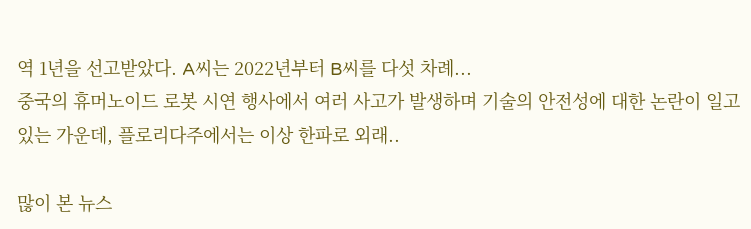역 1년을 선고받았다. A씨는 2022년부터 B씨를 다섯 차례...
중국의 휴머노이드 로봇 시연 행사에서 여러 사고가 발생하며 기술의 안전성에 대한 논란이 일고 있는 가운데, 플로리다주에서는 이상 한파로 외래..

많이 본 뉴스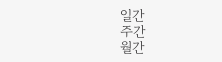일간
주간
월간